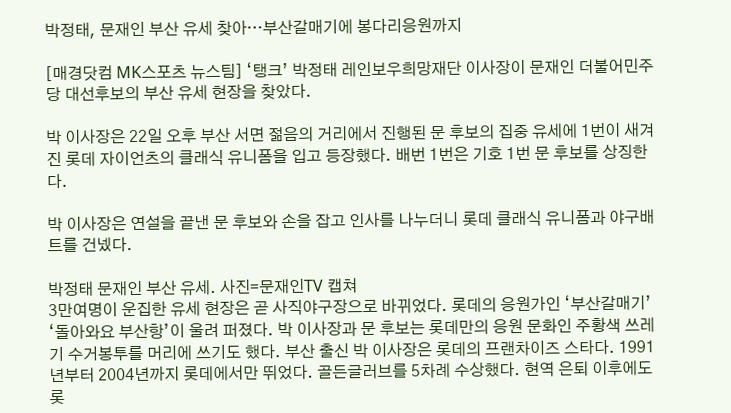박정태, 문재인 부산 유세 찾아…부산갈매기에 봉다리응원까지

[매경닷컴 MK스포츠 뉴스팀] ‘탱크’ 박정태 레인보우희망재단 이사장이 문재인 더불어민주당 대선후보의 부산 유세 현장을 찾았다.

박 이사장은 22일 오후 부산 서면 젊음의 거리에서 진행된 문 후보의 집중 유세에 1번이 새겨진 롯데 자이언츠의 클래식 유니폼을 입고 등장했다. 배번 1번은 기호 1번 문 후보를 상징한다.

박 이사장은 연설을 끝낸 문 후보와 손을 잡고 인사를 나누더니 롯데 클래식 유니폼과 야구배트를 건넸다.

박정태 문재인 부산 유세. 사진=문재인TV 캡쳐
3만여명이 운집한 유세 현장은 곧 사직야구장으로 바뀌었다. 롯데의 응원가인 ‘부산갈매기’ ‘돌아와요 부산항’이 울려 퍼졌다. 박 이사장과 문 후보는 롯데만의 응원 문화인 주황색 쓰레기 수거봉투를 머리에 쓰기도 했다. 부산 출신 박 이사장은 롯데의 프랜차이즈 스타다. 1991년부터 2004년까지 롯데에서만 뛰었다. 골든글러브를 5차례 수상했다. 현역 은퇴 이후에도 롯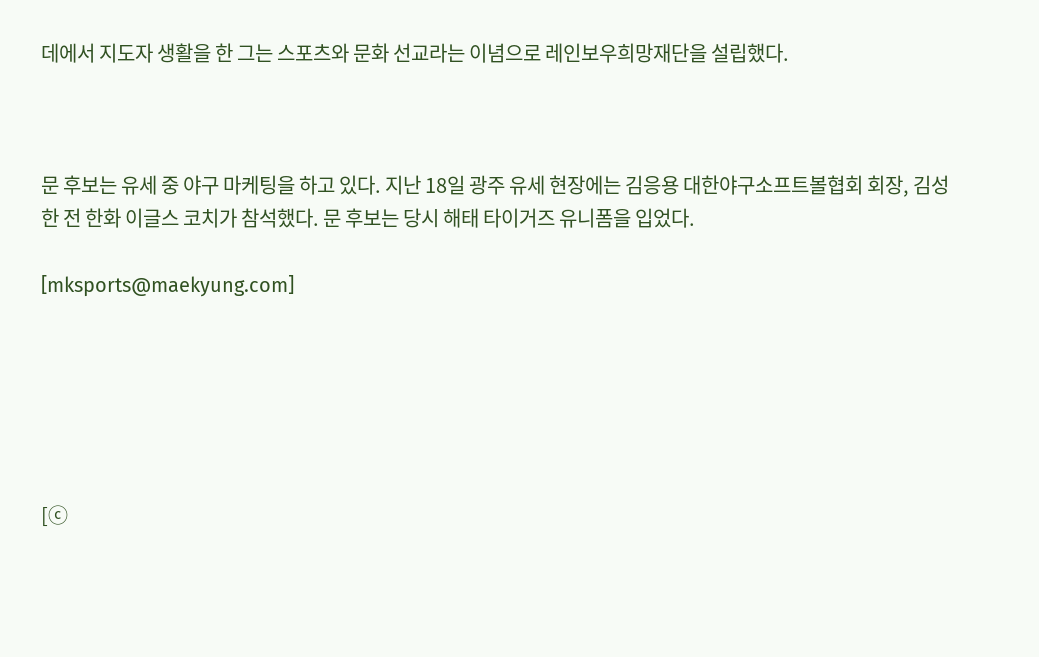데에서 지도자 생활을 한 그는 스포츠와 문화 선교라는 이념으로 레인보우희망재단을 설립했다.



문 후보는 유세 중 야구 마케팅을 하고 있다. 지난 18일 광주 유세 현장에는 김응용 대한야구소프트볼협회 회장, 김성한 전 한화 이글스 코치가 참석했다. 문 후보는 당시 해태 타이거즈 유니폼을 입었다.

[mksports@maekyung.com]






[ⓒ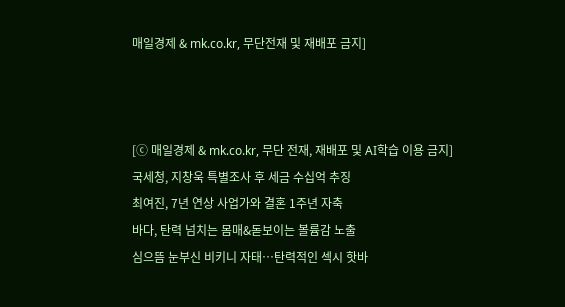매일경제 & mk.co.kr, 무단전재 및 재배포 금지]



[ⓒ 매일경제 & mk.co.kr, 무단 전재, 재배포 및 AI학습 이용 금지]
국세청, 지창욱 특별조사 후 세금 수십억 추징
최여진, 7년 연상 사업가와 결혼 1주년 자축
바다, 탄력 넘치는 몸매&돋보이는 볼륨감 노출
심으뜸 눈부신 비키니 자태…탄력적인 섹시 핫바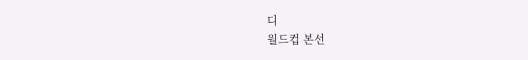디
월드컵 본선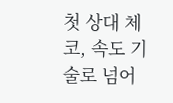첫 상대 체코, 속도 기술로 넘어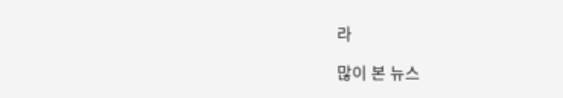라

많이 본 뉴스